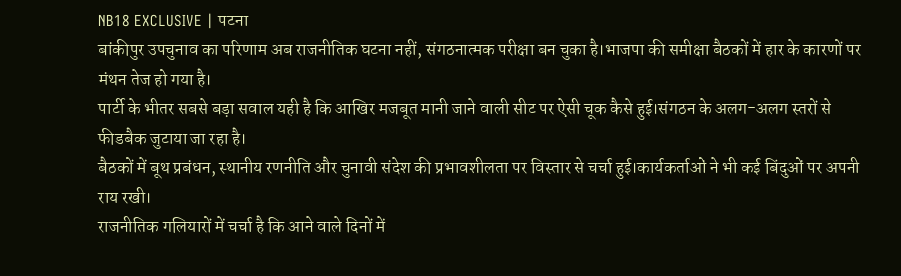NB18 EXCLUSIVE | पटना
बांकीपुर उपचुनाव का परिणाम अब राजनीतिक घटना नहीं, संगठनात्मक परीक्षा बन चुका है।भाजपा की समीक्षा बैठकों में हार के कारणों पर मंथन तेज हो गया है।
पार्टी के भीतर सबसे बड़ा सवाल यही है कि आखिर मजबूत मानी जाने वाली सीट पर ऐसी चूक कैसे हुई।संगठन के अलग-अलग स्तरों से फीडबैक जुटाया जा रहा है।
बैठकों में बूथ प्रबंधन, स्थानीय रणनीति और चुनावी संदेश की प्रभावशीलता पर विस्तार से चर्चा हुई।कार्यकर्ताओं ने भी कई बिंदुओं पर अपनी राय रखी।
राजनीतिक गलियारों में चर्चा है कि आने वाले दिनों में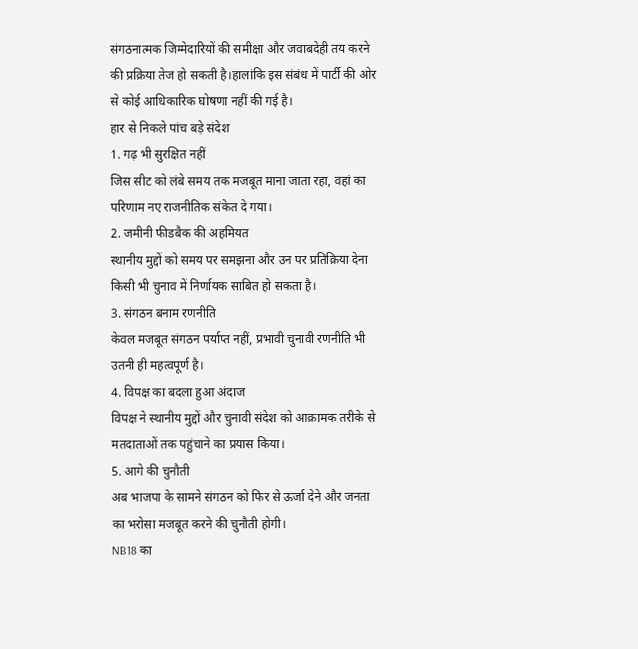संगठनात्मक जिम्मेदारियों की समीक्षा और जवाबदेही तय करने की प्रक्रिया तेज हो सकती है।हालांकि इस संबंध में पार्टी की ओर से कोई आधिकारिक घोषणा नहीं की गई है।
हार से निकले पांच बड़े संदेश
1. गढ़ भी सुरक्षित नहीं
जिस सीट को लंबे समय तक मजबूत माना जाता रहा, वहां का परिणाम नए राजनीतिक संकेत दे गया।
2. जमीनी फीडबैक की अहमियत
स्थानीय मुद्दों को समय पर समझना और उन पर प्रतिक्रिया देना किसी भी चुनाव में निर्णायक साबित हो सकता है।
3. संगठन बनाम रणनीति
केवल मजबूत संगठन पर्याप्त नहीं, प्रभावी चुनावी रणनीति भी उतनी ही महत्वपूर्ण है।
4. विपक्ष का बदला हुआ अंदाज
विपक्ष ने स्थानीय मुद्दों और चुनावी संदेश को आक्रामक तरीके से मतदाताओं तक पहुंचाने का प्रयास किया।
5. आगे की चुनौती
अब भाजपा के सामने संगठन को फिर से ऊर्जा देने और जनता का भरोसा मजबूत करने की चुनौती होगी।
NB18 का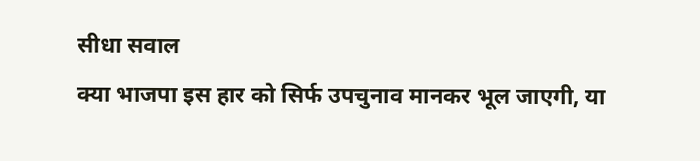सीधा सवाल
क्या भाजपा इस हार को सिर्फ उपचुनाव मानकर भूल जाएगी, या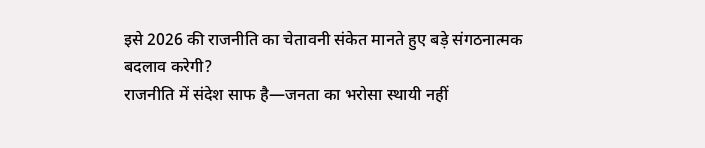इसे 2026 की राजनीति का चेतावनी संकेत मानते हुए बड़े संगठनात्मक बदलाव करेगी?
राजनीति में संदेश साफ है—जनता का भरोसा स्थायी नहीं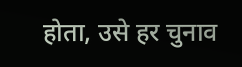होता, उसे हर चुनाव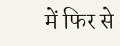में फिर से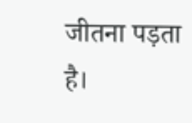जीतना पड़ता है।